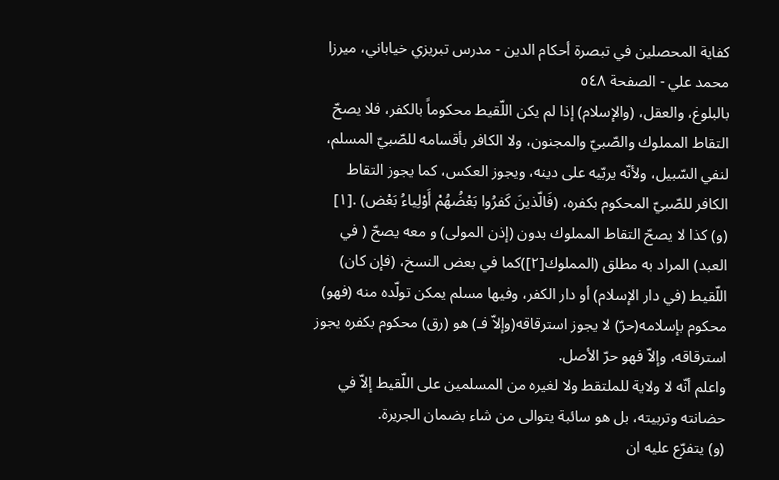كفاية المحصلين في تبصرة أحكام الدين - مدرس تبريزي خياباني، ميرزا محمد علي - الصفحة ٥٤٨
بالبلوغ، والعقل، (والإسلام) إذا لم يكن اللّقيط محكوماً بالكفر، فلا يصحّ التقاط المملوك والصّبيّ والمجنون، ولا الكافر بأقسامه للصّبيّ المسلم، لنفي السّبيل، ولأنّه يربّيه على دينه، ويجوز العكس، كما يجوز التقاط الكافر للصّبيّ المحكوم بكفره، (فَالّذينَ كَفرُوا بَعْضُهُمْ أَوْلِياءُ بَعْض) .[١]
(و) كذا لا يصحّ التقاط المملوك بدون (إذن المولى) و معه يصحّ ( في العبد) المراد به مطلق (المملوك[٢])كما في بعض النسخ، (فإن كان) اللّقيط (في دار الإسلام) أو دار الكفر، وفيها مسلم يمكن تولّده منه (فهو) محكوم بإسلامه(حرّ) لا يجوز استرقاقه(وإلاّ فـ) هو (رق) محكوم بكفره يجوز استرقاقه، وإلاّ فهو حرّ الأصل.
واعلم أنّه لا ولاية للملتقط ولا لغيره من المسلمين على اللّقيط إلاّ في حضانته وتربيته، بل هو سائبة يتوالى من شاء بضمان الجريرة.
(و) يتفرّع عليه ان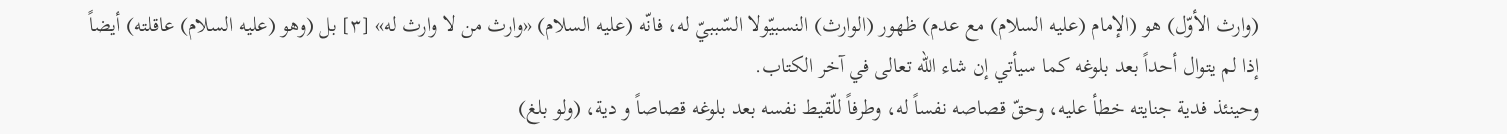(وارث الأوّل) هو (الإمام (عليه السلام) مع عدم) ظهور (الوارث) النسبيّولا السّببيّ له، فانّه (عليه السلام) «وارث من لا وارث له» [٣] بل (وهو (عليه السلام) عاقلته) أيضاً إذا لم يتوال أحداً بعد بلوغه كما سيأتي إن شاء اللّه تعالى في آخر الكتاب.
وحينئذ فدية جنايته خطأ عليه، وحقّ قصاصه نفساً له، وطرفاً للّقيط نفسه بعد بلوغه قصاصاً و دية، (ولو بلغ)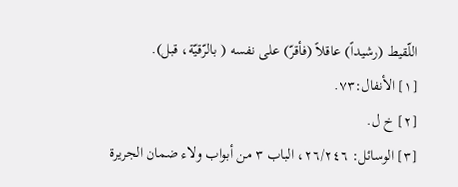اللّقيط (رشيداً) عاقلاً (فأقرّ) على نفسه ( بالرّقيّة، قبل).
[١] الأنفال:٧٣.
[٢] خ ل.
[٣] الوسائل: ٢٦/٢٤٦، الباب ٣ من أبواب ولاء ضمان الجريرة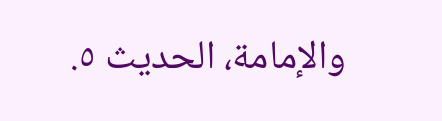والإمامة، الحديث ٥.